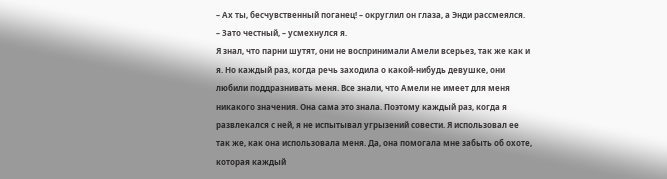– Ах ты, бесчувственный поганец! – округлил он глаза, а Энди рассмеялся.
– Зато честный, – усмехнулся я.
Я знал, что парни шутят, они не воспринимали Амели всерьез, так же как и я. Но каждый раз, когда речь заходила о какой-нибудь девушке, они любили поддразнивать меня. Все знали, что Амели не имеет для меня никакого значения. Она сама это знала. Поэтому каждый раз, когда я развлекался с ней, я не испытывал угрызений совести. Я использовал ее так же, как она использовала меня. Да, она помогала мне забыть об охоте, которая каждый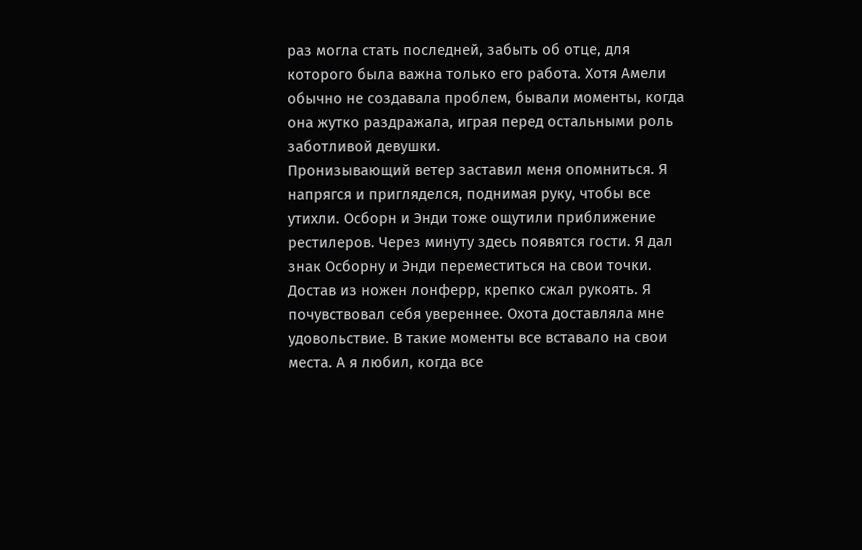раз могла стать последней, забыть об отце, для которого была важна только его работа. Хотя Амели обычно не создавала проблем, бывали моменты, когда она жутко раздражала, играя перед остальными роль заботливой девушки.
Пронизывающий ветер заставил меня опомниться. Я напрягся и пригляделся, поднимая руку, чтобы все утихли. Осборн и Энди тоже ощутили приближение рестилеров. Через минуту здесь появятся гости. Я дал знак Осборну и Энди переместиться на свои точки.
Достав из ножен лонферр, крепко сжал рукоять. Я почувствовал себя увереннее. Охота доставляла мне удовольствие. В такие моменты все вставало на свои места. А я любил, когда все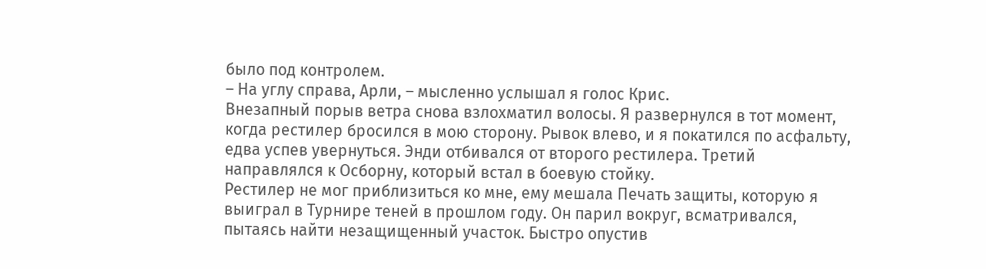было под контролем.
– На углу справа, Арли, – мысленно услышал я голос Крис.
Внезапный порыв ветра снова взлохматил волосы. Я развернулся в тот момент, когда рестилер бросился в мою сторону. Рывок влево, и я покатился по асфальту, едва успев увернуться. Энди отбивался от второго рестилера. Третий направлялся к Осборну, который встал в боевую стойку.
Рестилер не мог приблизиться ко мне, ему мешала Печать защиты, которую я выиграл в Турнире теней в прошлом году. Он парил вокруг, всматривался, пытаясь найти незащищенный участок. Быстро опустив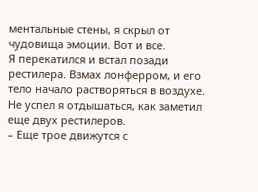ментальные стены, я скрыл от чудовища эмоции. Вот и все.
Я перекатился и встал позади рестилера. Взмах лонферром, и его тело начало растворяться в воздухе. Не успел я отдышаться, как заметил еще двух рестилеров.
– Еще трое движутся с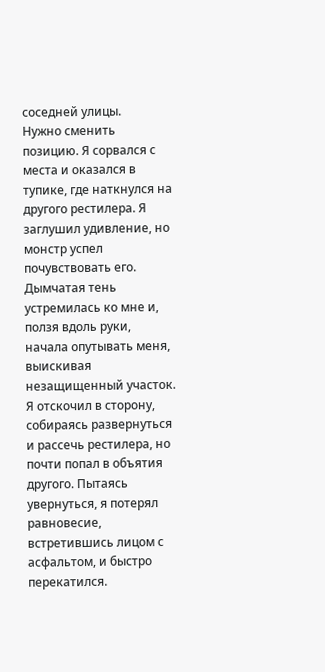соседней улицы.
Нужно сменить позицию. Я сорвался с места и оказался в тупике, где наткнулся на другого рестилера. Я заглушил удивление, но монстр успел почувствовать его. Дымчатая тень устремилась ко мне и, ползя вдоль руки, начала опутывать меня, выискивая незащищенный участок. Я отскочил в сторону, собираясь развернуться и рассечь рестилера, но почти попал в объятия другого. Пытаясь увернуться, я потерял равновесие, встретившись лицом с асфальтом, и быстро перекатился.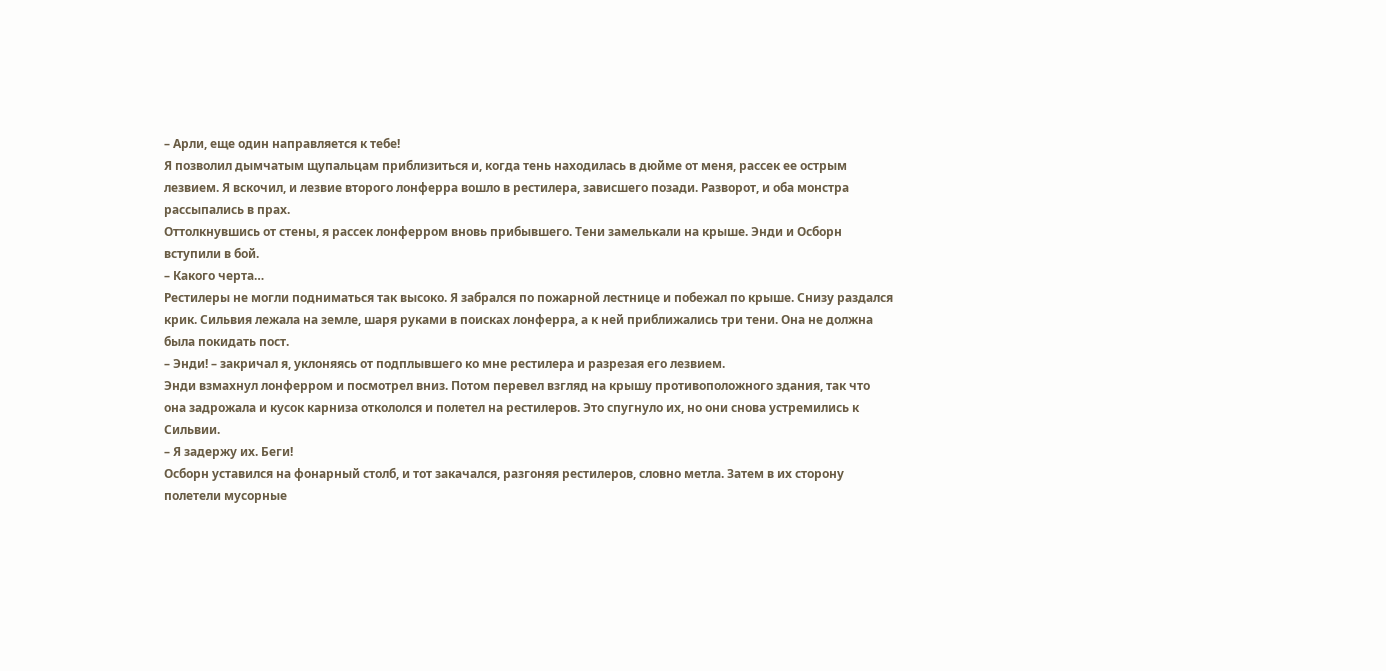– Арли, еще один направляется к тебе!
Я позволил дымчатым щупальцам приблизиться и, когда тень находилась в дюйме от меня, рассек ее острым лезвием. Я вскочил, и лезвие второго лонферра вошло в рестилера, зависшего позади. Разворот, и оба монстра рассыпались в прах.
Оттолкнувшись от стены, я рассек лонферром вновь прибывшего. Тени замелькали на крыше. Энди и Осборн вступили в бой.
– Какого черта…
Рестилеры не могли подниматься так высоко. Я забрался по пожарной лестнице и побежал по крыше. Снизу раздался крик. Сильвия лежала на земле, шаря руками в поисках лонферра, а к ней приближались три тени. Она не должна была покидать пост.
– Энди! – закричал я, уклоняясь от подплывшего ко мне рестилера и разрезая его лезвием.
Энди взмахнул лонферром и посмотрел вниз. Потом перевел взгляд на крышу противоположного здания, так что она задрожала и кусок карниза откололся и полетел на рестилеров. Это спугнуло их, но они снова устремились к Сильвии.
– Я задержу их. Беги!
Осборн уставился на фонарный столб, и тот закачался, разгоняя рестилеров, словно метла. Затем в их сторону полетели мусорные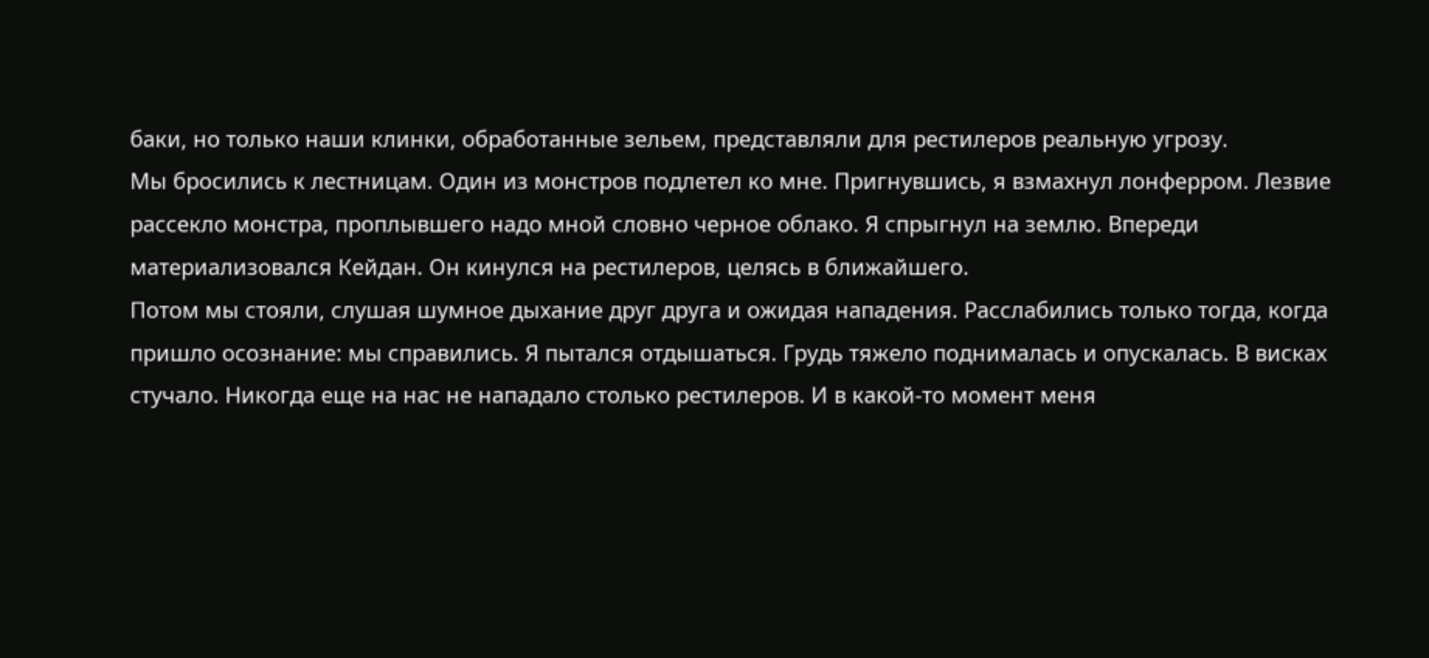баки, но только наши клинки, обработанные зельем, представляли для рестилеров реальную угрозу.
Мы бросились к лестницам. Один из монстров подлетел ко мне. Пригнувшись, я взмахнул лонферром. Лезвие рассекло монстра, проплывшего надо мной словно черное облако. Я спрыгнул на землю. Впереди материализовался Кейдан. Он кинулся на рестилеров, целясь в ближайшего.
Потом мы стояли, слушая шумное дыхание друг друга и ожидая нападения. Расслабились только тогда, когда пришло осознание: мы справились. Я пытался отдышаться. Грудь тяжело поднималась и опускалась. В висках стучало. Никогда еще на нас не нападало столько рестилеров. И в какой-то момент меня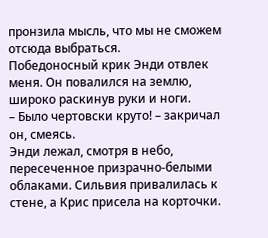пронзила мысль, что мы не сможем отсюда выбраться.
Победоносный крик Энди отвлек меня. Он повалился на землю, широко раскинув руки и ноги.
– Было чертовски круто! – закричал он, смеясь.
Энди лежал, смотря в небо, пересеченное призрачно-белыми облаками. Сильвия привалилась к стене, а Крис присела на корточки.